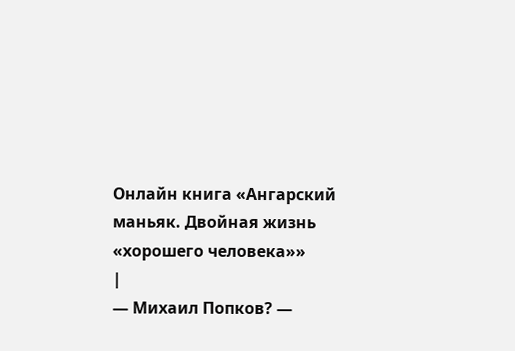Онлайн книга «Ангарский маньяк. Двойная жизнь «хорошего человека»»
|
— Михаил Попков? —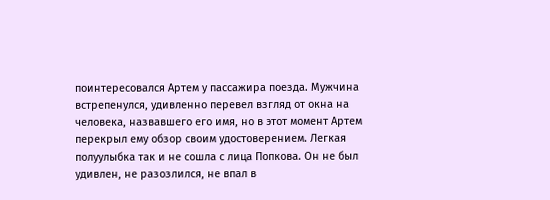поинтересовался Артем у пассажира поезда. Мужчина встрепенулся, удивленно перевел взгляд от окна на человека, назвавшего его имя, но в этот момент Артем перекрыл ему обзор своим удостоверением. Легкая полуулыбка так и не сошла с лица Попкова. Он не был удивлен, не разозлился, не впал в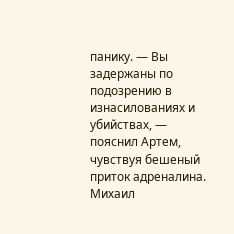панику. — Вы задержаны по подозрению в изнасилованиях и убийствах, — пояснил Артем, чувствуя бешеный приток адреналина. Михаил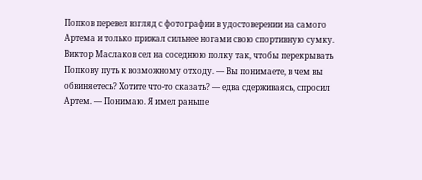Попков перевел взгляд с фотографии в удостоверении на самого Артема и только прижал сильнее ногами свою спортивную сумку. Виктор Маслаков сел на соседнюю полку так, чтобы перекрывать Попкову путь к возможному отходу. — Вы понимаете, в чем вы обвиняетесь? Хотите что-то сказать? — едва сдерживаясь, спросил Артем. — Понимаю. Я имел раньше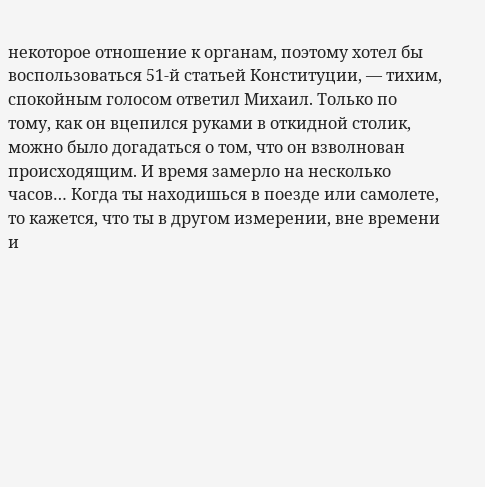некоторое отношение к органам, поэтому хотел бы воспользоваться 51-й статьей Конституции, — тихим, спокойным голосом ответил Михаил. Только по тому, как он вцепился руками в откидной столик, можно было догадаться о том, что он взволнован происходящим. И время замерло на несколько часов… Когда ты находишься в поезде или самолете, то кажется, что ты в другом измерении, вне времени и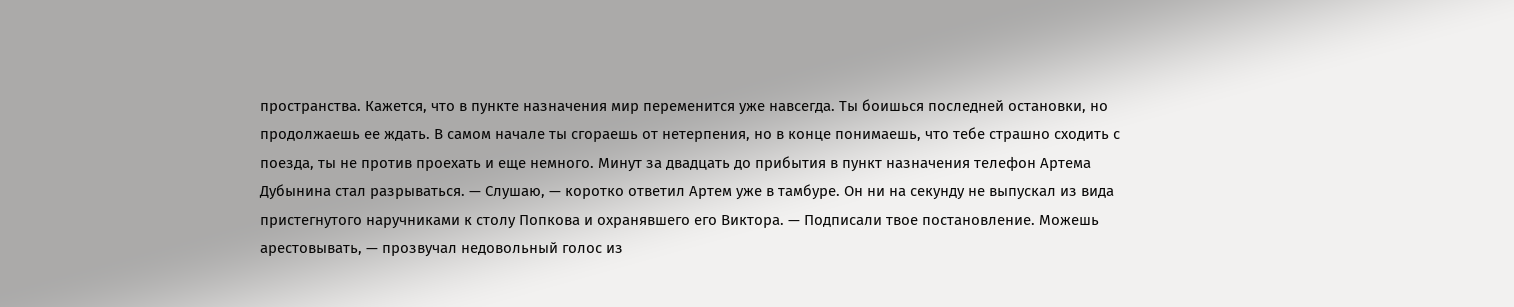пространства. Кажется, что в пункте назначения мир переменится уже навсегда. Ты боишься последней остановки, но продолжаешь ее ждать. В самом начале ты сгораешь от нетерпения, но в конце понимаешь, что тебе страшно сходить с поезда, ты не против проехать и еще немного. Минут за двадцать до прибытия в пункт назначения телефон Артема Дубынина стал разрываться. — Слушаю, — коротко ответил Артем уже в тамбуре. Он ни на секунду не выпускал из вида пристегнутого наручниками к столу Попкова и охранявшего его Виктора. — Подписали твое постановление. Можешь арестовывать, — прозвучал недовольный голос из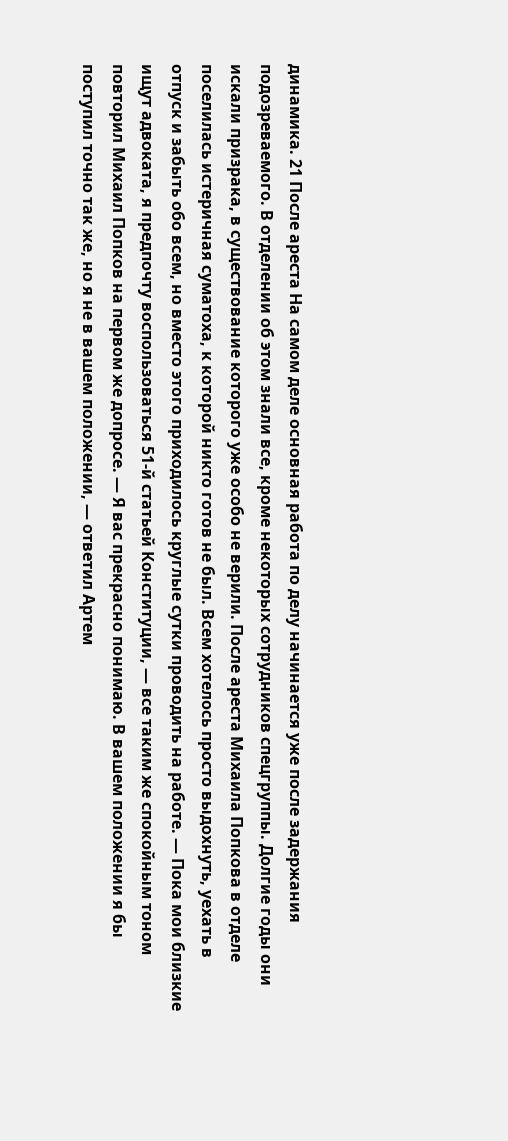динамика. 21 После ареста На самом деле основная работа по делу начинается уже после задержания подозреваемого. В отделении об этом знали все, кроме некоторых сотрудников спецгруппы. Долгие годы они искали призрака, в существование которого уже особо не верили. После ареста Михаила Попкова в отделе поселилась истеричная суматоха, к которой никто готов не был. Всем хотелось просто выдохнуть, уехать в отпуск и забыть обо всем, но вместо этого приходилось круглые сутки проводить на работе. — Пока мои близкие ищут адвоката, я предпочту воспользоваться 51-й статьей Конституции, — все таким же спокойным тоном повторил Михаил Попков на первом же допросе. — Я вас прекрасно понимаю. В вашем положении я бы поступил точно так же, но я не в вашем положении, — ответил Артем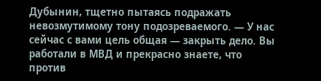Дубынин, тщетно пытаясь подражать невозмутимому тону подозреваемого. — У нас сейчас с вами цель общая — закрыть дело. Вы работали в МВД и прекрасно знаете, что против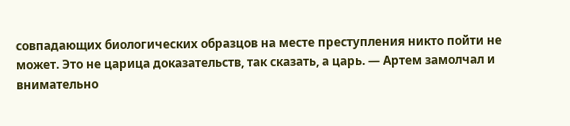совпадающих биологических образцов на месте преступления никто пойти не может. Это не царица доказательств, так сказать, а царь. — Артем замолчал и внимательно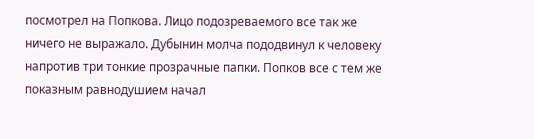посмотрел на Попкова. Лицо подозреваемого все так же ничего не выражало. Дубынин молча пододвинул к человеку напротив три тонкие прозрачные папки. Попков все с тем же показным равнодушием начал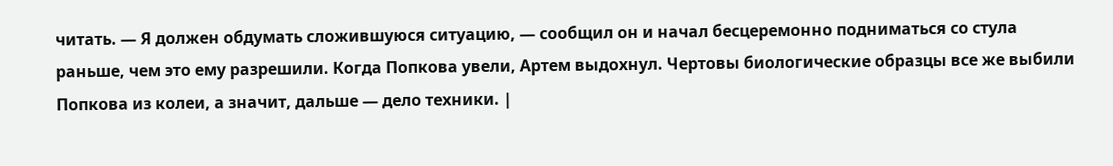читать. — Я должен обдумать сложившуюся ситуацию, — сообщил он и начал бесцеремонно подниматься со стула раньше, чем это ему разрешили. Когда Попкова увели, Артем выдохнул. Чертовы биологические образцы все же выбили Попкова из колеи, а значит, дальше — дело техники. |